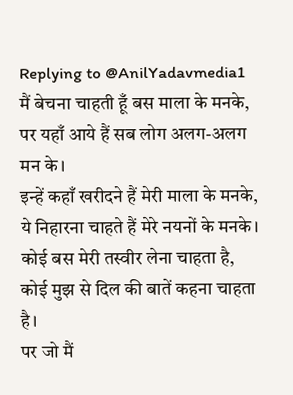Replying to @AnilYadavmedia1
मैं बेचना चाहती हूँ बस माला के मनके,
पर यहाँ आये हैं सब लोग अलग-अलग मन के।
इन्हें कहाँ खरीदने हैं मेरी माला के मनके,
ये निहारना चाहते हैं मेरे नयनों के मनके।
कोई बस मेरी तस्वीर लेना चाहता है,
कोई मुझ से दिल की बातें कहना चाहता है।
पर जो मैं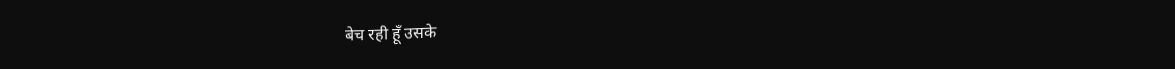बेच रही हूँ उसके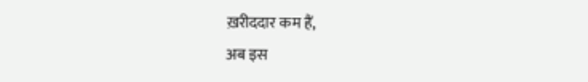ख़रीददार कम हैं,
अब इस